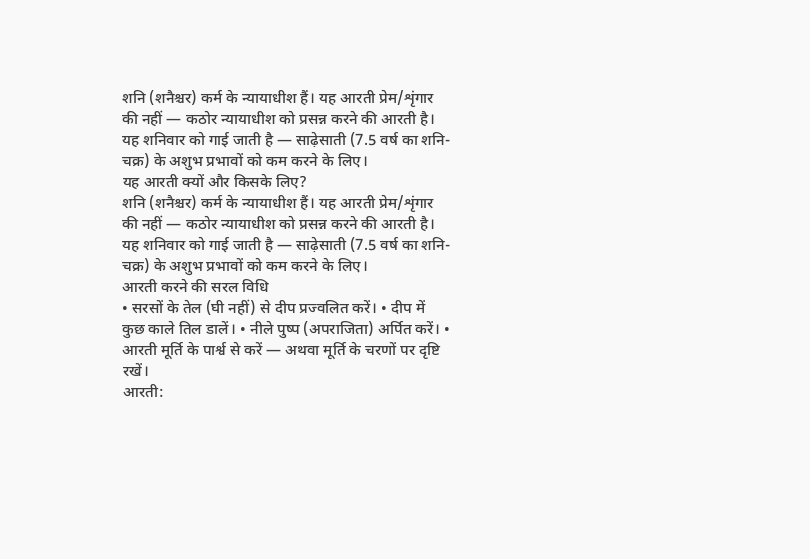शनि (शनैश्चर) कर्म के न्यायाधीश हैं। यह आरती प्रेम/शृंगार की नहीं — कठोर न्यायाधीश को प्रसन्न करने की आरती है। यह शनिवार को गाई जाती है — साढ़ेसाती (7.5 वर्ष का शनि-चक्र) के अशुभ प्रभावों को कम करने के लिए।
यह आरती क्यों और किसके लिए?
शनि (शनैश्चर) कर्म के न्यायाधीश हैं। यह आरती प्रेम/शृंगार की नहीं — कठोर न्यायाधीश को प्रसन्न करने की आरती है। यह शनिवार को गाई जाती है — साढ़ेसाती (7.5 वर्ष का शनि-चक्र) के अशुभ प्रभावों को कम करने के लिए।
आरती करने की सरल विधि
• सरसों के तेल (घी नहीं) से दीप प्रज्वलित करें। • दीप में कुछ काले तिल डालें। • नीले पुष्प (अपराजिता) अर्पित करें। • आरती मूर्ति के पार्श्व से करें — अथवा मूर्ति के चरणों पर दृष्टि रखें।
आरती: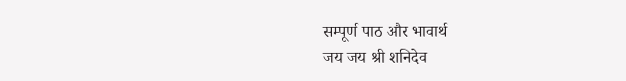सम्पूर्ण पाठ और भावार्थ
जय जय श्री शनिदेव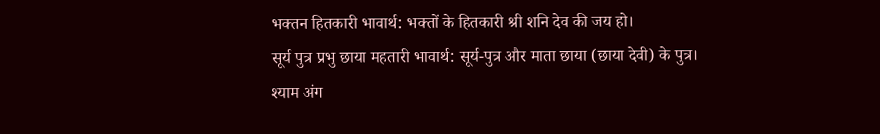भक्तन हितकारी भावार्थ: भक्तों के हितकारी श्री शनि देव की जय हो।
सूर्य पुत्र प्रभु छाया महतारी भावार्थ: सूर्य-पुत्र और माता छाया (छाया देवी) के पुत्र।
श्याम अंग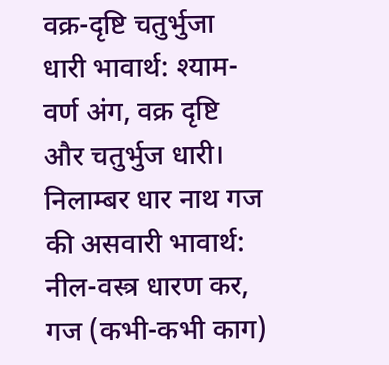वक्र-दृष्टि चतुर्भुजा धारी भावार्थ: श्याम-वर्ण अंग, वक्र दृष्टि और चतुर्भुज धारी।
निलाम्बर धार नाथ गज की असवारी भावार्थ: नील-वस्त्र धारण कर, गज (कभी-कभी काग)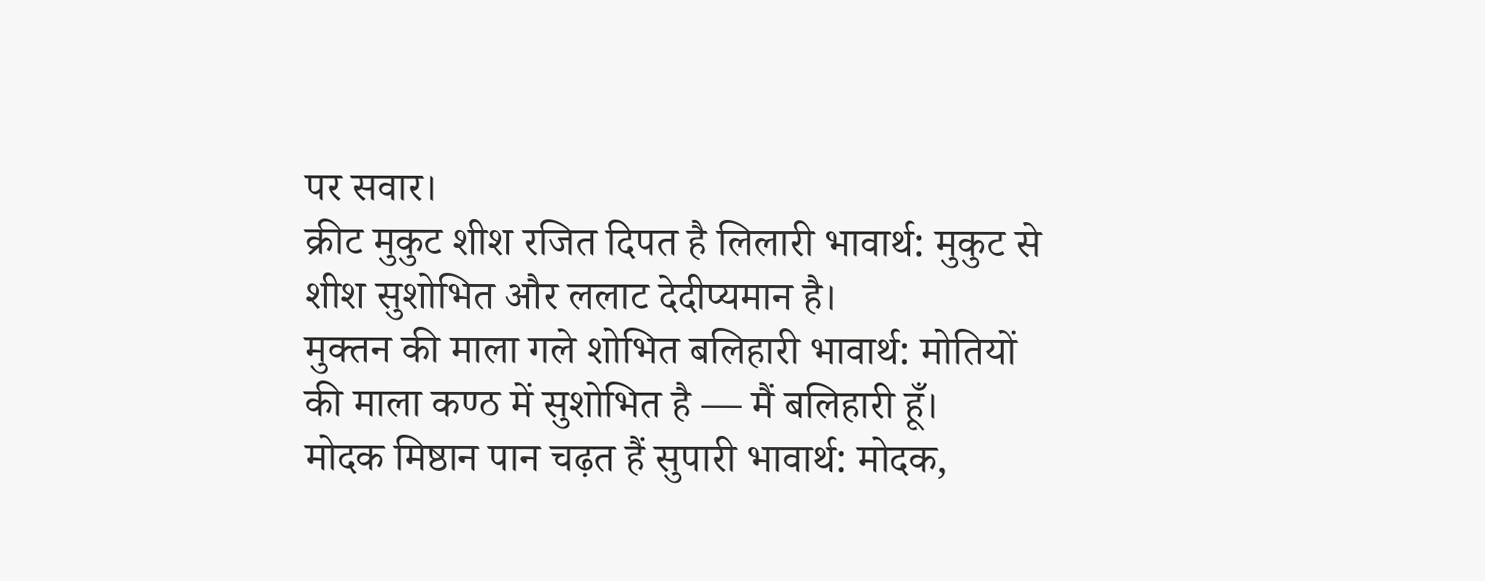पर सवार।
क्रीट मुकुट शीश रजित दिपत है लिलारी भावार्थ: मुकुट से शीश सुशोभित और ललाट देदीप्यमान है।
मुक्तन की माला गले शोभित बलिहारी भावार्थ: मोतियों की माला कण्ठ में सुशोभित है — मैं बलिहारी हूँ।
मोदक मिष्ठान पान चढ़त हैं सुपारी भावार्थ: मोदक,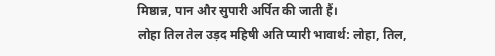मिष्ठान्न, पान और सुपारी अर्पित की जाती हैं।
लोहा तिल तेल उड़द महिषी अति प्यारी भावार्थ: लोहा, तिल,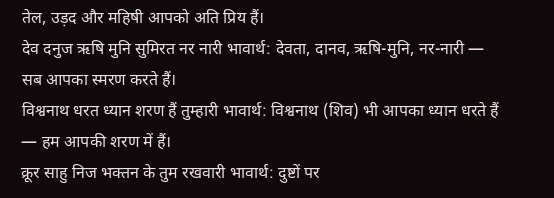तेल, उड़द और महिषी आपको अति प्रिय हैं।
देव दनुज ऋषि मुनि सुमिरत नर नारी भावार्थ: देवता, दानव, ऋषि-मुनि, नर-नारी — सब आपका स्मरण करते हैं।
विश्वनाथ धरत ध्यान शरण हैं तुम्हारी भावार्थ: विश्वनाथ (शिव) भी आपका ध्यान धरते हैं — हम आपकी शरण में हैं।
क्रूर साहु निज भक्तन के तुम रखवारी भावार्थ: दुष्टों पर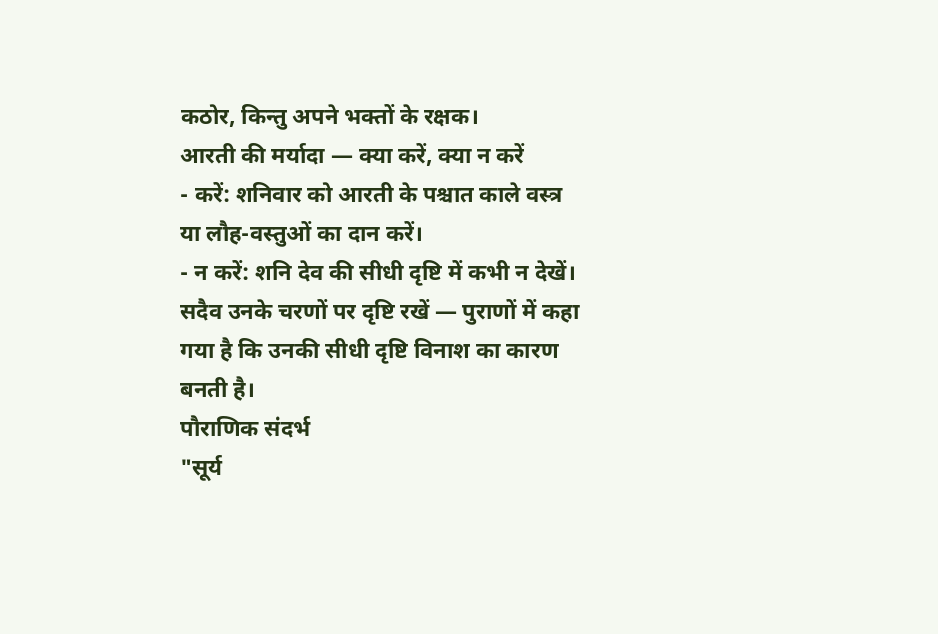कठोर, किन्तु अपने भक्तों के रक्षक।
आरती की मर्यादा — क्या करें, क्या न करें
- करें: शनिवार को आरती के पश्चात काले वस्त्र या लौह-वस्तुओं का दान करें।
- न करें: शनि देव की सीधी दृष्टि में कभी न देखें। सदैव उनके चरणों पर दृष्टि रखें — पुराणों में कहा गया है कि उनकी सीधी दृष्टि विनाश का कारण बनती है।
पौराणिक संदर्भ
"सूर्य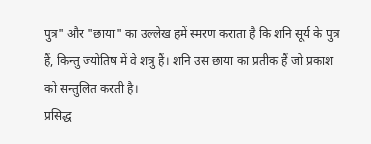पुत्र" और "छाया" का उल्लेख हमें स्मरण कराता है कि शनि सूर्य के पुत्र हैं, किन्तु ज्योतिष में वे शत्रु हैं। शनि उस छाया का प्रतीक हैं जो प्रकाश को सन्तुलित करती है।
प्रसिद्ध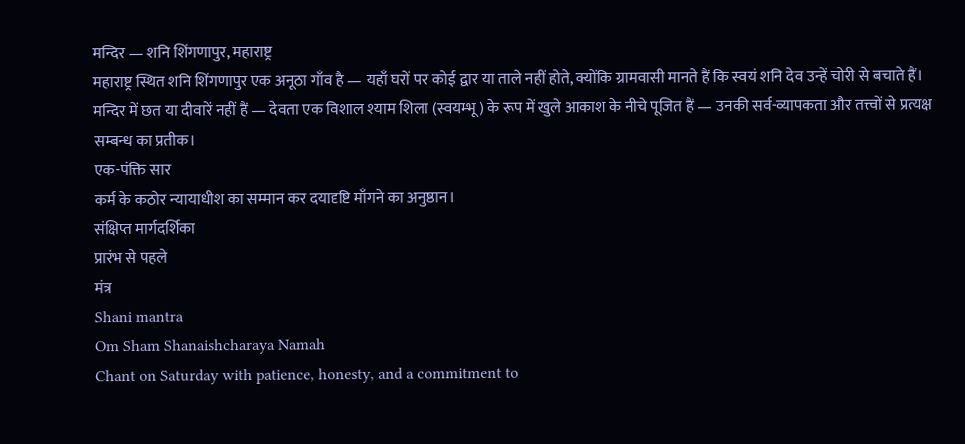मन्दिर — शनि शिंगणापुर, महाराष्ट्र
महाराष्ट्र स्थित शनि शिंगणापुर एक अनूठा गाँव है — यहाँ घरों पर कोई द्वार या ताले नहीं होते, क्योंकि ग्रामवासी मानते हैं कि स्वयं शनि देव उन्हें चोरी से बचाते हैं। मन्दिर में छत या दीवारें नहीं हैं — देवता एक विशाल श्याम शिला (स्वयम्भू) के रूप में खुले आकाश के नीचे पूजित हैं — उनकी सर्व-व्यापकता और तत्त्वों से प्रत्यक्ष सम्बन्ध का प्रतीक।
एक-पंक्ति सार
कर्म के कठोर न्यायाधीश का सम्मान कर दयादृष्टि माँगने का अनुष्ठान।
संक्षिप्त मार्गदर्शिका
प्रारंभ से पहले
मंत्र
Shani mantra
Om Sham Shanaishcharaya Namah
Chant on Saturday with patience, honesty, and a commitment to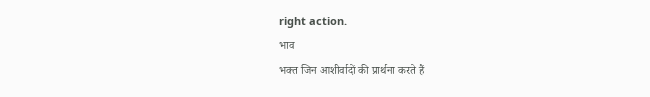right action.
भाव
भक्त जिन आशीर्वादों की प्रार्थना करते हैं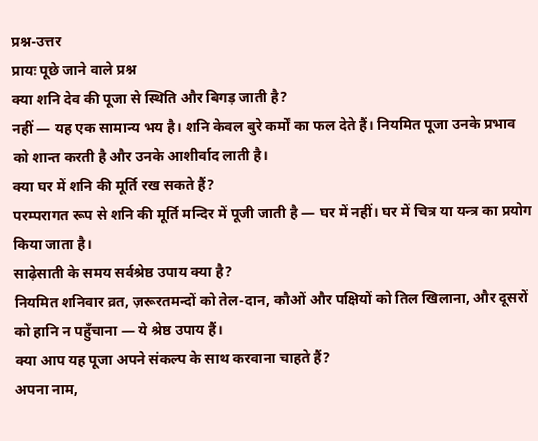प्रश्न-उत्तर
प्रायः पूछे जाने वाले प्रश्न
क्या शनि देव की पूजा से स्थिति और बिगड़ जाती है?
नहीं — यह एक सामान्य भय है। शनि केवल बुरे कर्मों का फल देते हैं। नियमित पूजा उनके प्रभाव को शान्त करती है और उनके आशीर्वाद लाती है।
क्या घर में शनि की मूर्ति रख सकते हैं?
परम्परागत रूप से शनि की मूर्ति मन्दिर में पूजी जाती है — घर में नहीं। घर में चित्र या यन्त्र का प्रयोग किया जाता है।
साढ़ेसाती के समय सर्वश्रेष्ठ उपाय क्या है?
नियमित शनिवार व्रत, ज़रूरतमन्दों को तेल-दान, कौओं और पक्षियों को तिल खिलाना, और दूसरों को हानि न पहुँचाना — ये श्रेष्ठ उपाय हैं।
क्या आप यह पूजा अपने संकल्प के साथ करवाना चाहते हैं?
अपना नाम,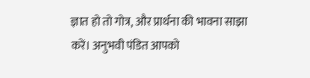ज्ञात हो तो गोत्र, और प्रार्थना की भावना साझा करें। अनुभवी पंडित आपको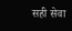सही सेवा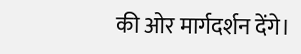की ओर मार्गदर्शन देंगे।